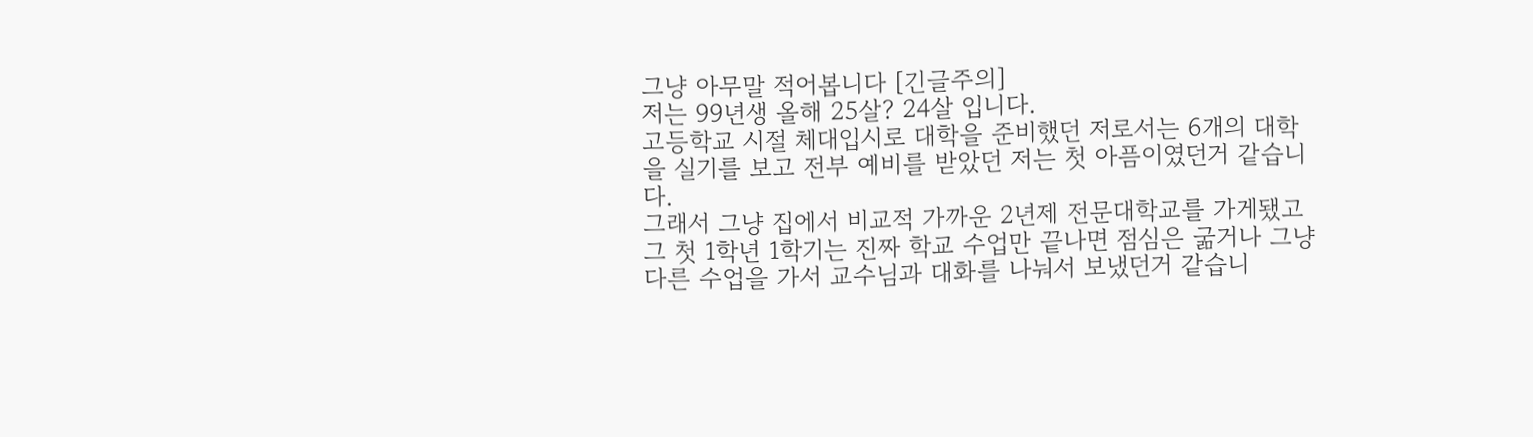그냥 아무말 적어봅니다 [긴글주의]
저는 99년생 올해 25살? 24살 입니다.
고등학교 시절 체대입시로 대학을 준비했던 저로서는 6개의 대학을 실기를 보고 전부 예비를 받았던 저는 첫 아픔이였던거 같습니다.
그래서 그냥 집에서 비교적 가까운 2년제 전문대학교를 가게됐고 그 첫 1학년 1학기는 진짜 학교 수업만 끝나면 점심은 굶거나 그냥 다른 수업을 가서 교수님과 대화를 나눠서 보냈던거 같습니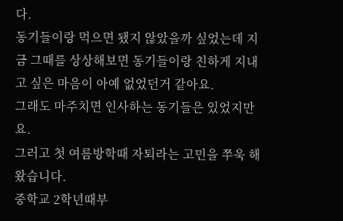다.
동기들이랑 먹으면 됐지 않았을까 싶었는데 지금 그때를 상상해보면 동기들이랑 친하게 지내고 싶은 마음이 아예 없었던거 같아요.
그래도 마주치면 인사하는 동기들은 있었지만요.
그러고 첫 여름방학때 자퇴라는 고민을 쭈욱 해왔습니다.
중학교 2학년때부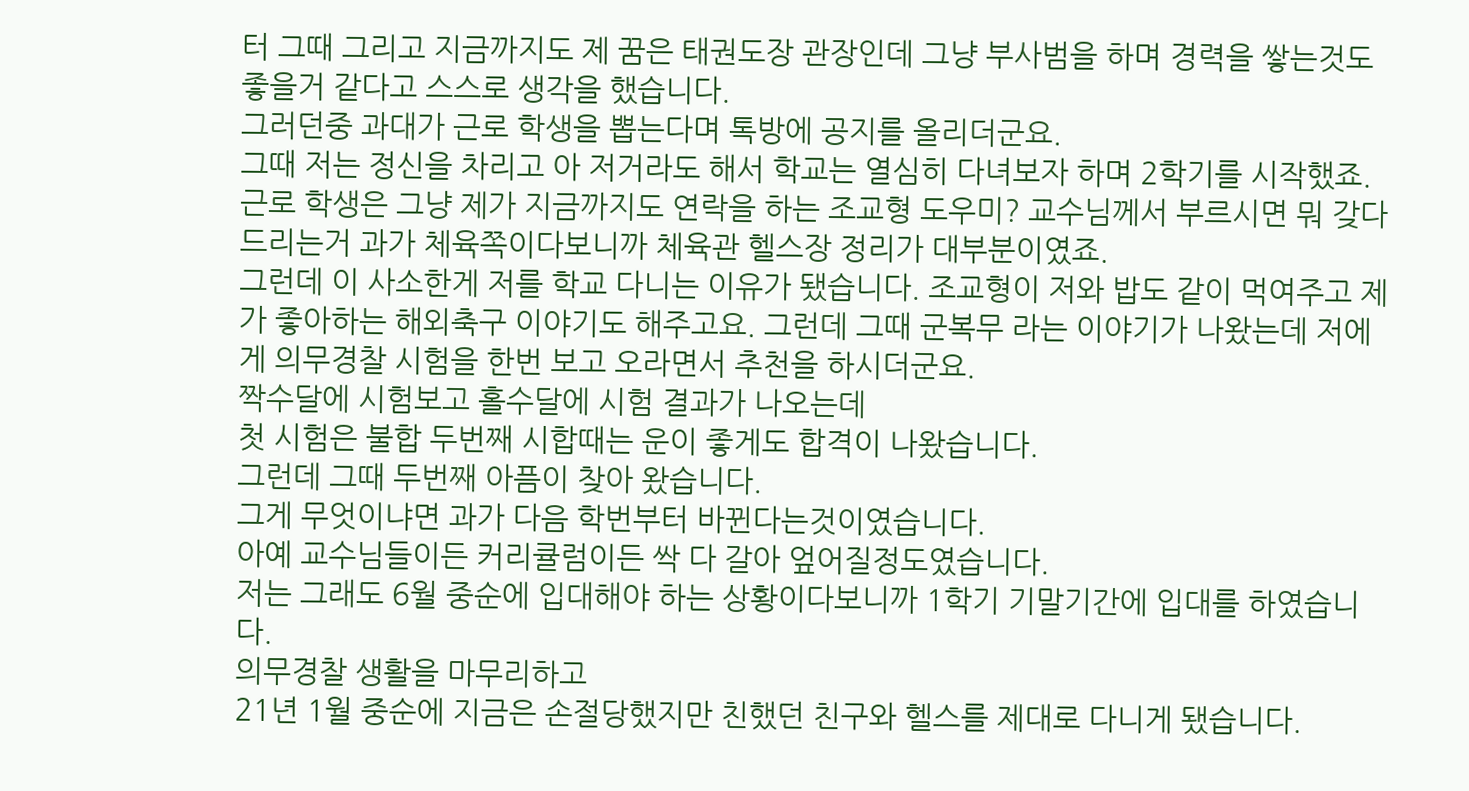터 그때 그리고 지금까지도 제 꿈은 태권도장 관장인데 그냥 부사범을 하며 경력을 쌓는것도 좋을거 같다고 스스로 생각을 했습니다.
그러던중 과대가 근로 학생을 뽑는다며 톡방에 공지를 올리더군요.
그때 저는 정신을 차리고 아 저거라도 해서 학교는 열심히 다녀보자 하며 2학기를 시작했죠.
근로 학생은 그냥 제가 지금까지도 연락을 하는 조교형 도우미? 교수님께서 부르시면 뭐 갖다 드리는거 과가 체육쪽이다보니까 체육관 헬스장 정리가 대부분이였죠.
그런데 이 사소한게 저를 학교 다니는 이유가 됐습니다. 조교형이 저와 밥도 같이 먹여주고 제가 좋아하는 해외축구 이야기도 해주고요. 그런데 그때 군복무 라는 이야기가 나왔는데 저에게 의무경찰 시험을 한번 보고 오라면서 추천을 하시더군요.
짝수달에 시험보고 홀수달에 시험 결과가 나오는데
첫 시험은 불합 두번째 시합때는 운이 좋게도 합격이 나왔습니다.
그런데 그때 두번째 아픔이 찾아 왔습니다.
그게 무엇이냐면 과가 다음 학번부터 바뀐다는것이였습니다.
아예 교수님들이든 커리큘럼이든 싹 다 갈아 엎어질정도였습니다.
저는 그래도 6월 중순에 입대해야 하는 상황이다보니까 1학기 기말기간에 입대를 하였습니다.
의무경찰 생활을 마무리하고
21년 1월 중순에 지금은 손절당했지만 친했던 친구와 헬스를 제대로 다니게 됐습니다.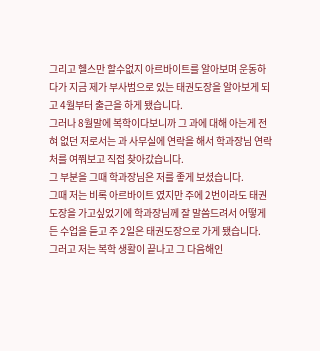그리고 헬스만 할수없지 아르바이트를 알아보며 운동하다가 지금 제가 부사범으로 있는 태권도장을 알아보게 되고 4월부터 출근을 하게 됐습니다.
그러나 8월말에 복학이다보니까 그 과에 대해 아는게 전혀 없던 저로서는 과 사무실에 연락을 해서 학과장님 연락처를 여쭤보고 직접 찾아갔습니다.
그 부분을 그때 학과장님은 저를 좋게 보셨습니다.
그때 저는 비록 아르바이트 였지만 주에 2번이라도 태권도장을 가고싶었기에 학과장님께 잘 말씀드려서 어떻게든 수업을 듣고 주 2일은 태권도장으로 가게 됐습니다.
그러고 저는 복학 생활이 끝나고 그 다음해인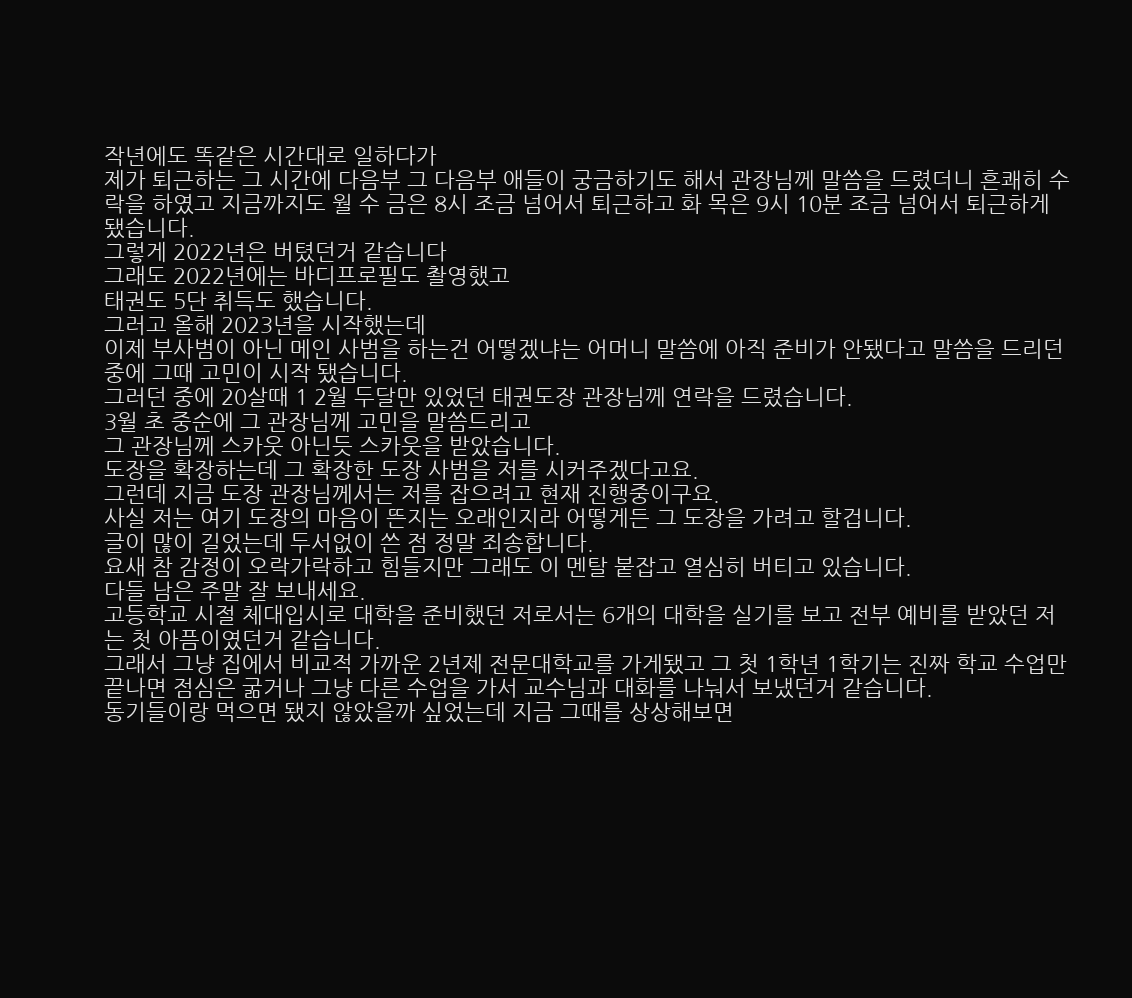작년에도 똑같은 시간대로 일하다가
제가 퇴근하는 그 시간에 다음부 그 다음부 애들이 궁금하기도 해서 관장님께 말씀을 드렸더니 흔쾌히 수락을 하였고 지금까지도 월 수 금은 8시 조금 넘어서 퇴근하고 화 목은 9시 10분 조금 넘어서 퇴근하게 됐습니다.
그렇게 2022년은 버텼던거 같습니다
그래도 2022년에는 바디프로필도 촬영했고
태권도 5단 취득도 했습니다.
그러고 올해 2023년을 시작했는데
이제 부사범이 아닌 메인 사범을 하는건 어떻겠냐는 어머니 말씀에 아직 준비가 안됐다고 말씀을 드리던중에 그때 고민이 시작 됐습니다.
그러던 중에 20살때 1 2월 두달만 있었던 태권도장 관장님께 연락을 드렸습니다.
3월 초 중순에 그 관장님께 고민을 말씀드리고
그 관장님께 스카웃 아닌듯 스카웃을 받았습니다.
도장을 확장하는데 그 확장한 도장 사범을 저를 시커주겠다고요.
그런데 지금 도장 관장님께서는 저를 잡으려고 현재 진행중이구요.
사실 저는 여기 도장의 마음이 뜬지는 오래인지라 어떻게든 그 도장을 가려고 할겁니다.
글이 많이 길었는데 두서없이 쓴 점 정말 죄송합니다.
요새 참 감정이 오락가락하고 힘들지만 그래도 이 멘탈 붙잡고 열심히 버티고 있습니다.
다들 남은 주말 잘 보내세요.
고등학교 시절 체대입시로 대학을 준비했던 저로서는 6개의 대학을 실기를 보고 전부 예비를 받았던 저는 첫 아픔이였던거 같습니다.
그래서 그냥 집에서 비교적 가까운 2년제 전문대학교를 가게됐고 그 첫 1학년 1학기는 진짜 학교 수업만 끝나면 점심은 굶거나 그냥 다른 수업을 가서 교수님과 대화를 나눠서 보냈던거 같습니다.
동기들이랑 먹으면 됐지 않았을까 싶었는데 지금 그때를 상상해보면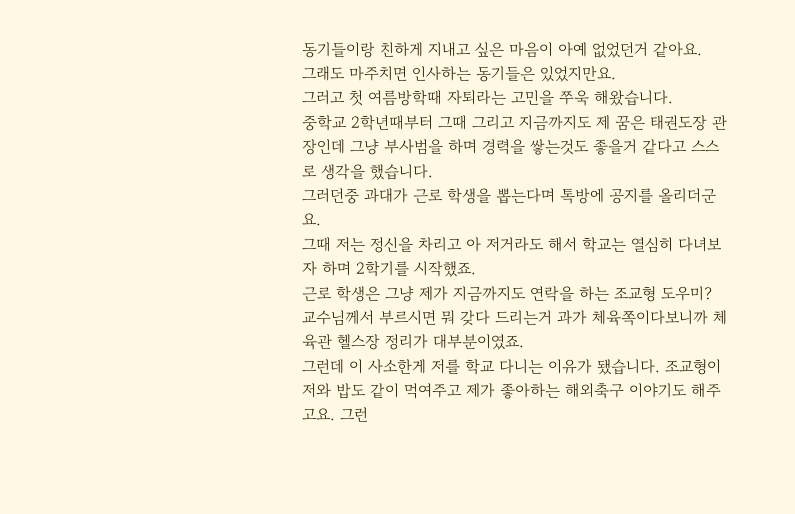동기들이랑 친하게 지내고 싶은 마음이 아예 없었던거 같아요.
그래도 마주치면 인사하는 동기들은 있었지만요.
그러고 첫 여름방학때 자퇴라는 고민을 쭈욱 해왔습니다.
중학교 2학년때부터 그때 그리고 지금까지도 제 꿈은 태권도장 관장인데 그냥 부사범을 하며 경력을 쌓는것도 좋을거 같다고 스스로 생각을 했습니다.
그러던중 과대가 근로 학생을 뽑는다며 톡방에 공지를 올리더군요.
그때 저는 정신을 차리고 아 저거라도 해서 학교는 열심히 다녀보자 하며 2학기를 시작했죠.
근로 학생은 그냥 제가 지금까지도 연락을 하는 조교형 도우미? 교수님께서 부르시면 뭐 갖다 드리는거 과가 체육쪽이다보니까 체육관 헬스장 정리가 대부분이였죠.
그런데 이 사소한게 저를 학교 다니는 이유가 됐습니다. 조교형이 저와 밥도 같이 먹여주고 제가 좋아하는 해외축구 이야기도 해주고요. 그런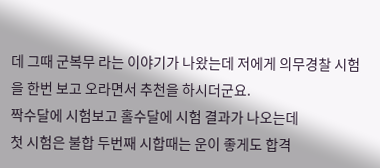데 그때 군복무 라는 이야기가 나왔는데 저에게 의무경찰 시험을 한번 보고 오라면서 추천을 하시더군요.
짝수달에 시험보고 홀수달에 시험 결과가 나오는데
첫 시험은 불합 두번째 시합때는 운이 좋게도 합격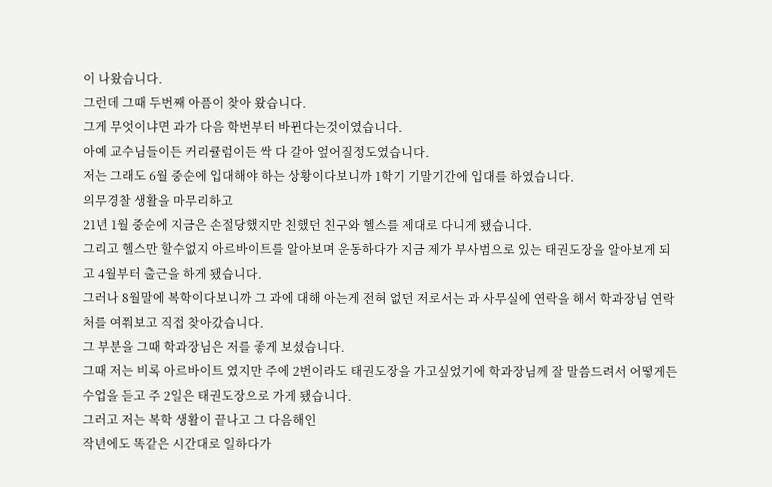이 나왔습니다.
그런데 그때 두번째 아픔이 찾아 왔습니다.
그게 무엇이냐면 과가 다음 학번부터 바뀐다는것이였습니다.
아예 교수님들이든 커리큘럼이든 싹 다 갈아 엎어질정도였습니다.
저는 그래도 6월 중순에 입대해야 하는 상황이다보니까 1학기 기말기간에 입대를 하였습니다.
의무경찰 생활을 마무리하고
21년 1월 중순에 지금은 손절당했지만 친했던 친구와 헬스를 제대로 다니게 됐습니다.
그리고 헬스만 할수없지 아르바이트를 알아보며 운동하다가 지금 제가 부사범으로 있는 태권도장을 알아보게 되고 4월부터 출근을 하게 됐습니다.
그러나 8월말에 복학이다보니까 그 과에 대해 아는게 전혀 없던 저로서는 과 사무실에 연락을 해서 학과장님 연락처를 여쭤보고 직접 찾아갔습니다.
그 부분을 그때 학과장님은 저를 좋게 보셨습니다.
그때 저는 비록 아르바이트 였지만 주에 2번이라도 태권도장을 가고싶었기에 학과장님께 잘 말씀드려서 어떻게든 수업을 듣고 주 2일은 태권도장으로 가게 됐습니다.
그러고 저는 복학 생활이 끝나고 그 다음해인
작년에도 똑같은 시간대로 일하다가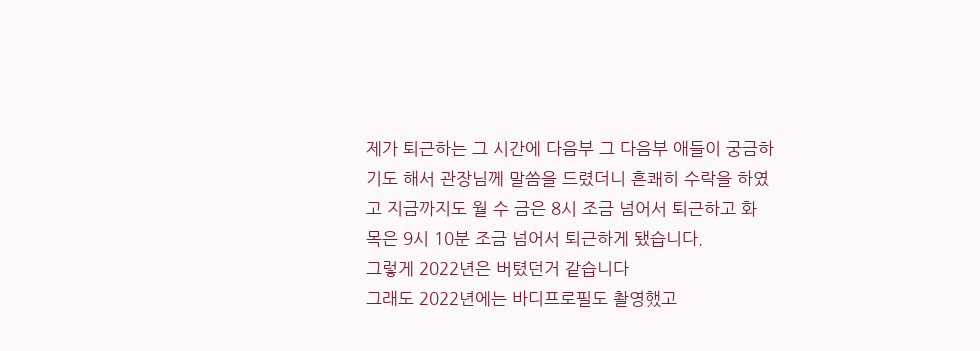제가 퇴근하는 그 시간에 다음부 그 다음부 애들이 궁금하기도 해서 관장님께 말씀을 드렸더니 흔쾌히 수락을 하였고 지금까지도 월 수 금은 8시 조금 넘어서 퇴근하고 화 목은 9시 10분 조금 넘어서 퇴근하게 됐습니다.
그렇게 2022년은 버텼던거 같습니다
그래도 2022년에는 바디프로필도 촬영했고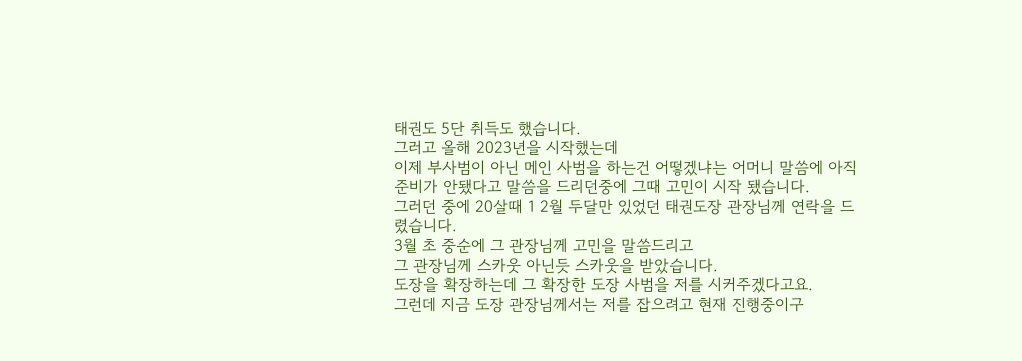태권도 5단 취득도 했습니다.
그러고 올해 2023년을 시작했는데
이제 부사범이 아닌 메인 사범을 하는건 어떻겠냐는 어머니 말씀에 아직 준비가 안됐다고 말씀을 드리던중에 그때 고민이 시작 됐습니다.
그러던 중에 20살때 1 2월 두달만 있었던 태권도장 관장님께 연락을 드렸습니다.
3월 초 중순에 그 관장님께 고민을 말씀드리고
그 관장님께 스카웃 아닌듯 스카웃을 받았습니다.
도장을 확장하는데 그 확장한 도장 사범을 저를 시커주겠다고요.
그런데 지금 도장 관장님께서는 저를 잡으려고 현재 진행중이구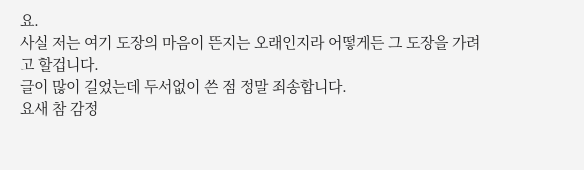요.
사실 저는 여기 도장의 마음이 뜬지는 오래인지라 어떻게든 그 도장을 가려고 할겁니다.
글이 많이 길었는데 두서없이 쓴 점 정말 죄송합니다.
요새 참 감정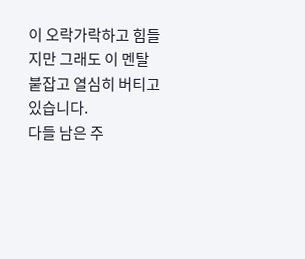이 오락가락하고 힘들지만 그래도 이 멘탈 붙잡고 열심히 버티고 있습니다.
다들 남은 주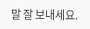말 잘 보내세요.